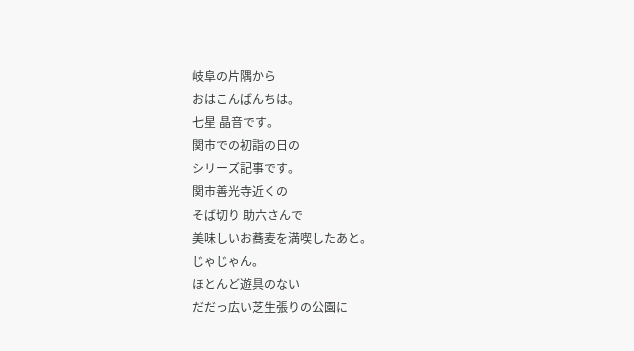岐阜の片隅から
おはこんばんちは。
七星 晶音です。
関市での初詣の日の
シリーズ記事です。
関市善光寺近くの
そば切り 助六さんで
美味しいお蕎麦を満喫したあと。
じゃじゃん。
ほとんど遊具のない
だだっ広い芝生張りの公園に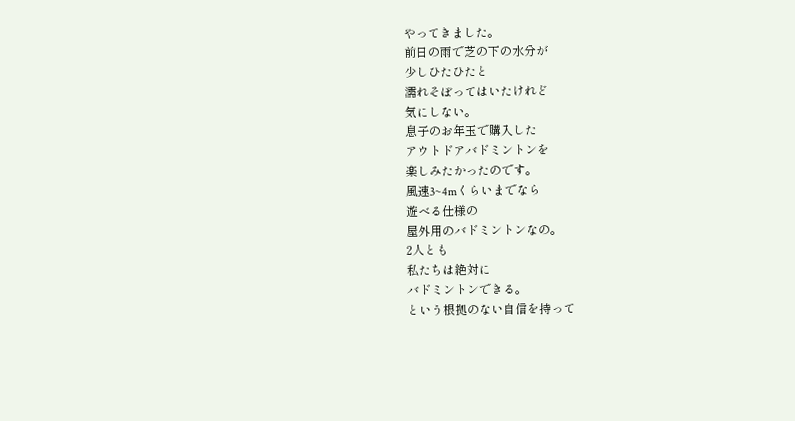やってきました。
前日の雨で芝の下の水分が
少しひたひたと
濡れそぼってはいたけれど
気にしない。
息子のお年玉で購入した
アウトドアバドミントンを
楽しみたかったのです。
風速3~4mくらいまでなら
遊べる仕様の
屋外用のバドミントンなの。
2人とも
私たちは絶対に
バドミントンできる。
という根拠のない自信を持って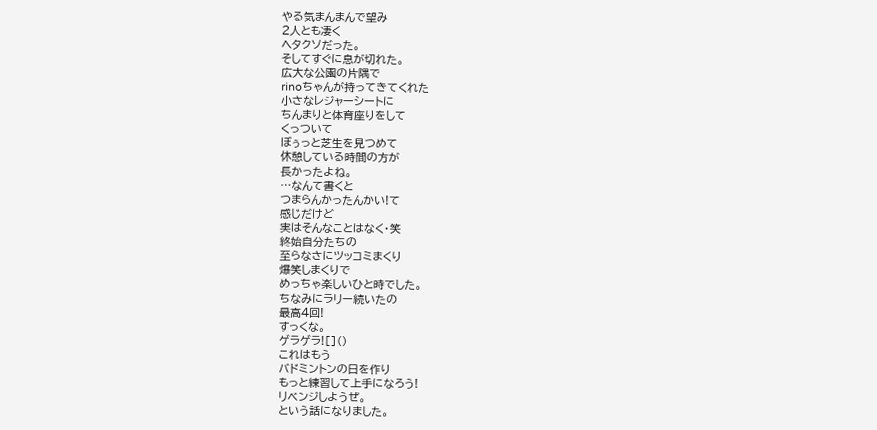やる気まんまんで望み
2人とも凄く
ヘタクソだった。
そしてすぐに息が切れた。
広大な公園の片隅で
rinoちゃんが持ってきてくれた
小さなレジャーシートに
ちんまりと体育座りをして
くっついて
ぼぅっと芝生を見つめて
休憩している時間の方が
長かったよね。
…なんて書くと
つまらんかったんかい!て
感じだけど
実はそんなことはなく・笑
終始自分たちの
至らなさにツッコミまくり
爆笑しまくりで
めっちゃ楽しいひと時でした。
ちなみにラリー続いたの
最高4回!
すっくな。
ゲラゲラ![]()
これはもう
バドミントンの日を作り
もっと練習して上手になろう!
リベンジしようぜ。
という話になりました。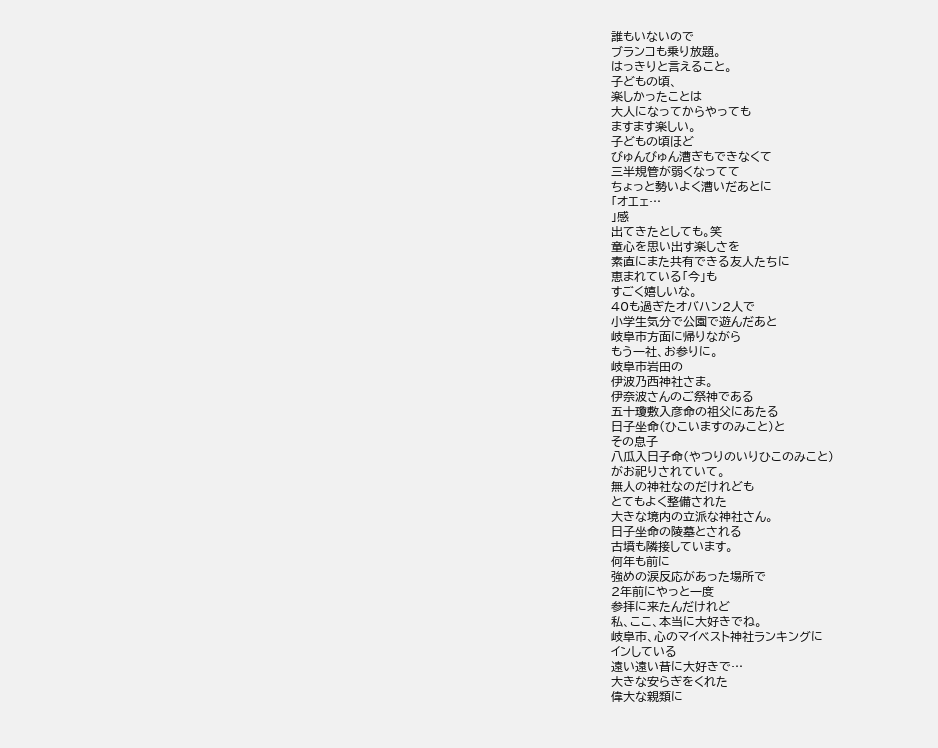誰もいないので
ブランコも乗り放題。
はっきりと言えること。
子どもの頃、
楽しかったことは
大人になってからやっても
ますます楽しい。
子どもの頃ほど
びゅんびゅん漕ぎもできなくて
三半規管が弱くなってて
ちょっと勢いよく漕いだあとに
「オエェ…
」感
出てきたとしても。笑
童心を思い出す楽しさを
素直にまた共有できる友人たちに
恵まれている「今」も
すごく嬉しいな。
40も過ぎたオバハン2人で
小学生気分で公園で遊んだあと
岐阜市方面に帰りながら
もう一社、お参りに。
岐阜市岩田の
伊波乃西神社さま。
伊奈波さんのご祭神である
五十瓊敷入彦命の祖父にあたる
日子坐命(ひこいますのみこと)と
その息子
八瓜入日子命(やつりのいりひこのみこと)
がお祀りされていて。
無人の神社なのだけれども
とてもよく整備された
大きな境内の立派な神社さん。
日子坐命の陵墓とされる
古墳も隣接しています。
何年も前に
強めの涙反応があった場所で
2年前にやっと一度
参拝に来たんだけれど
私、ここ、本当に大好きでね。
岐阜市、心のマイベスト神社ランキングに
インしている
遠い遠い昔に大好きで…
大きな安らぎをくれた
偉大な親類に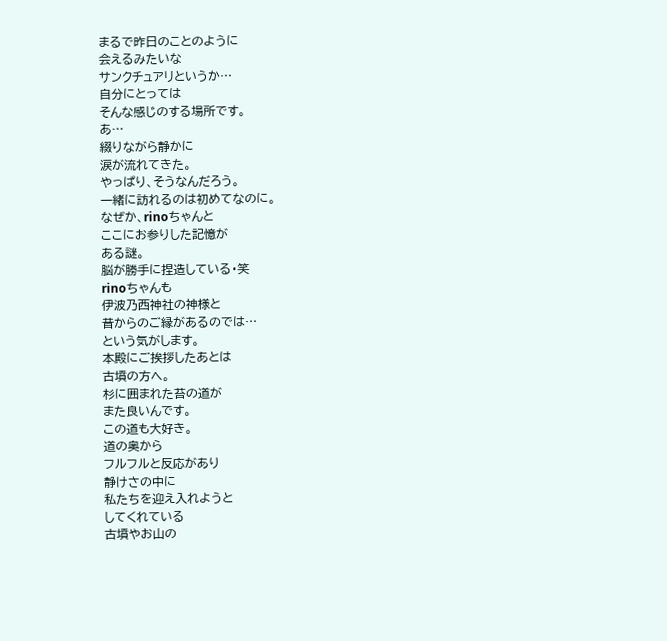まるで昨日のことのように
会えるみたいな
サンクチュアリというか…
自分にとっては
そんな感じのする場所です。
あ…
綴りながら静かに
涙が流れてきた。
やっぱり、そうなんだろう。
一緒に訪れるのは初めてなのに。
なぜか、rinoちゃんと
ここにお参りした記憶が
ある謎。
脳が勝手に捏造している・笑
rinoちゃんも
伊波乃西神社の神様と
昔からのご縁があるのでは…
という気がします。
本殿にご挨拶したあとは
古墳の方へ。
杉に囲まれた苔の道が
また良いんです。
この道も大好き。
道の奥から
フルフルと反応があり
静けさの中に
私たちを迎え入れようと
してくれている
古墳やお山の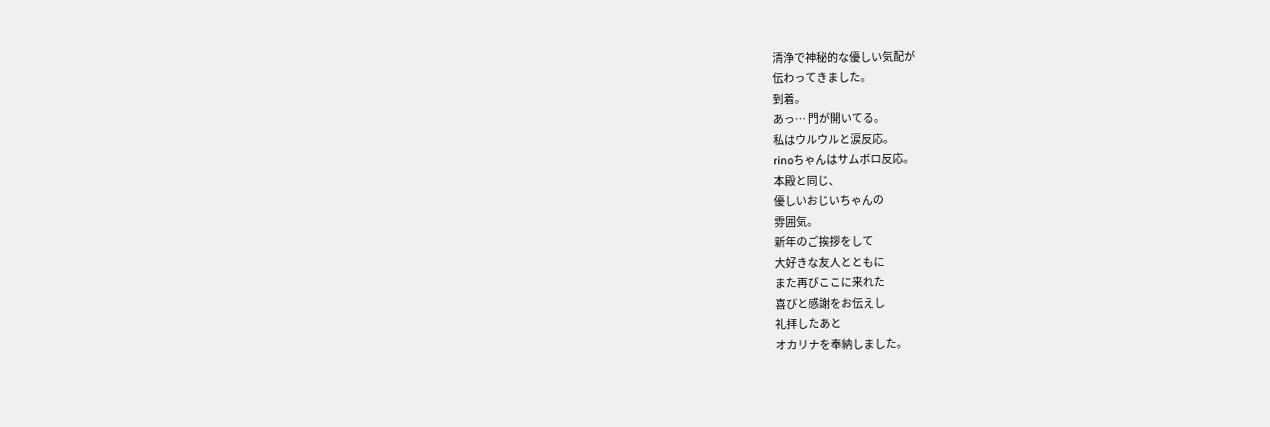清浄で神秘的な優しい気配が
伝わってきました。
到着。
あっ… 門が開いてる。
私はウルウルと涙反応。
rinoちゃんはサムボロ反応。
本殿と同じ、
優しいおじいちゃんの
雰囲気。
新年のご挨拶をして
大好きな友人とともに
また再びここに来れた
喜びと感謝をお伝えし
礼拝したあと
オカリナを奉納しました。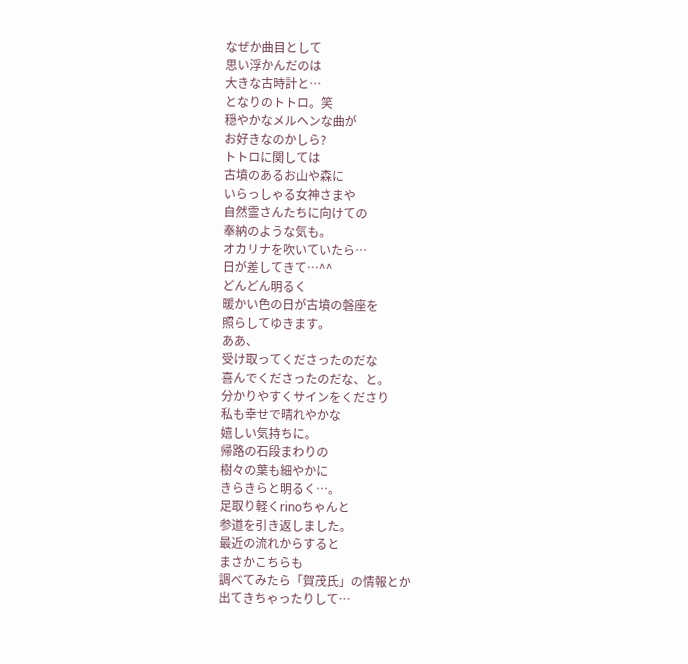なぜか曲目として
思い浮かんだのは
大きな古時計と…
となりのトトロ。笑
穏やかなメルヘンな曲が
お好きなのかしら?
トトロに関しては
古墳のあるお山や森に
いらっしゃる女神さまや
自然霊さんたちに向けての
奉納のような気も。
オカリナを吹いていたら…
日が差してきて…^^
どんどん明るく
暖かい色の日が古墳の磐座を
照らしてゆきます。
ああ、
受け取ってくださったのだな
喜んでくださったのだな、と。
分かりやすくサインをくださり
私も幸せで晴れやかな
嬉しい気持ちに。
帰路の石段まわりの
樹々の葉も細やかに
きらきらと明るく…。
足取り軽くrinoちゃんと
参道を引き返しました。
最近の流れからすると
まさかこちらも
調べてみたら「賀茂氏」の情報とか
出てきちゃったりして…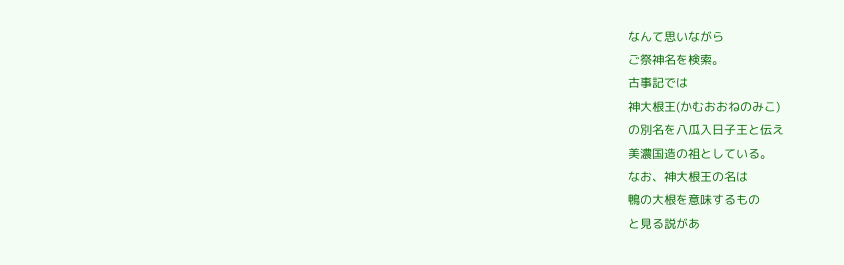なんて思いながら
ご祭神名を検索。
古事記では
神大根王(かむおおねのみこ)
の別名を八瓜入日子王と伝え
美濃国造の祖としている。
なお、神大根王の名は
鴨の大根を意味するもの
と見る説があ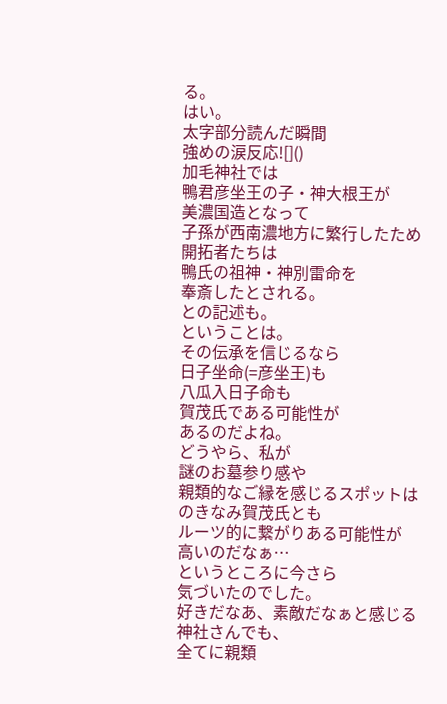る。
はい。
太字部分読んだ瞬間
強めの涙反応![]()
加毛神社では
鴨君彦坐王の子・神大根王が
美濃国造となって
子孫が西南濃地方に繁行したため
開拓者たちは
鴨氏の祖神・神別雷命を
奉斎したとされる。
との記述も。
ということは。
その伝承を信じるなら
日子坐命(=彦坐王)も
八瓜入日子命も
賀茂氏である可能性が
あるのだよね。
どうやら、私が
謎のお墓参り感や
親類的なご縁を感じるスポットは
のきなみ賀茂氏とも
ルーツ的に繋がりある可能性が
高いのだなぁ…
というところに今さら
気づいたのでした。
好きだなあ、素敵だなぁと感じる
神社さんでも、
全てに親類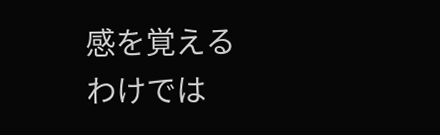感を覚えるわけでは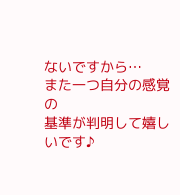ないですから…
また一つ自分の感覚の
基準が判明して嬉しいです♪